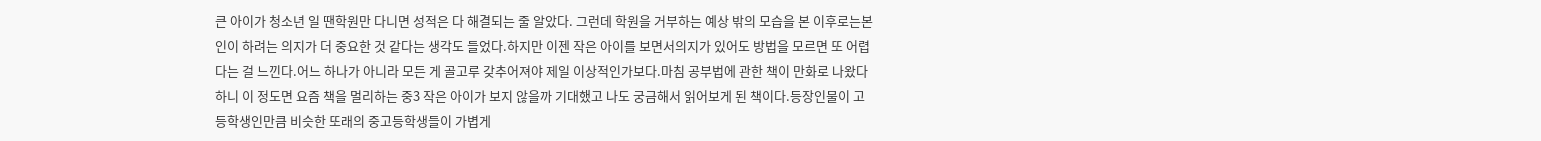큰 아이가 청소년 일 땐학원만 다니면 성적은 다 해결되는 줄 알았다. 그런데 학원을 거부하는 예상 밖의 모습을 본 이후로는본인이 하려는 의지가 더 중요한 것 같다는 생각도 들었다.하지만 이젠 작은 아이를 보면서의지가 있어도 방법을 모르면 또 어렵다는 걸 느낀다.어느 하나가 아니라 모든 게 골고루 갖추어져야 제일 이상적인가보다.마침 공부법에 관한 책이 만화로 나왔다하니 이 정도면 요즘 책을 멀리하는 중3 작은 아이가 보지 않을까 기대했고 나도 궁금해서 읽어보게 된 책이다.등장인물이 고등학생인만큼 비슷한 또래의 중고등학생들이 가볍게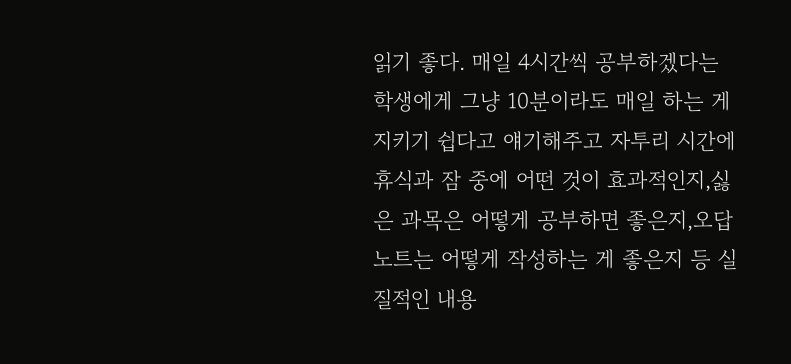읽기 좋다. 매일 4시간씩 공부하겠다는학생에게 그냥 10분이라도 매일 하는 게 지키기 쉽다고 얘기해주고 자투리 시간에 휴식과 잠 중에 어떤 것이 효과적인지,싫은 과목은 어떻게 공부하면 좋은지,오답노트는 어떻게 작성하는 게 좋은지 등 실질적인 내용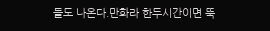들도 나온다.만화라 한두시간이면 뚝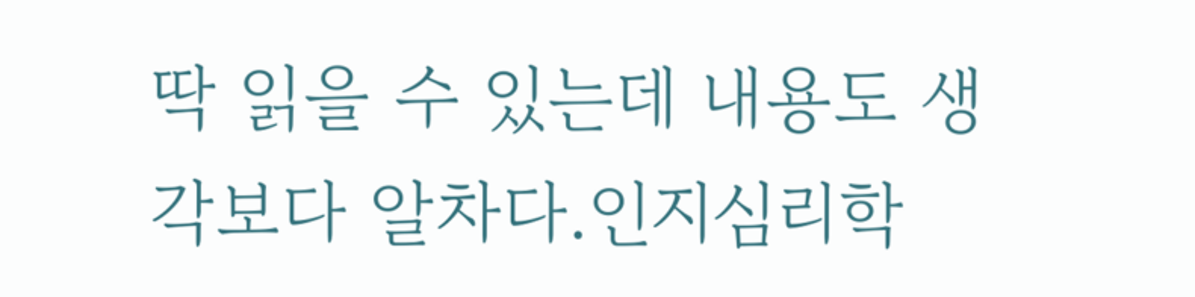딱 읽을 수 있는데 내용도 생각보다 알차다.인지심리학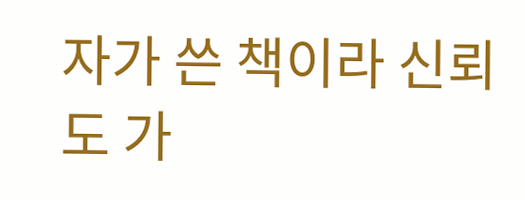자가 쓴 책이라 신뢰도 가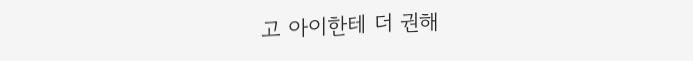고 아이한테 더 권해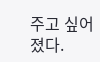주고 싶어졌다.